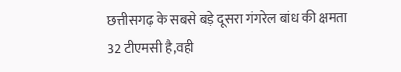छत्तीसगढ़ के सबसे बड़े दूसरा गंगरेल बांध की क्षमता 32 टीएमसी है,वही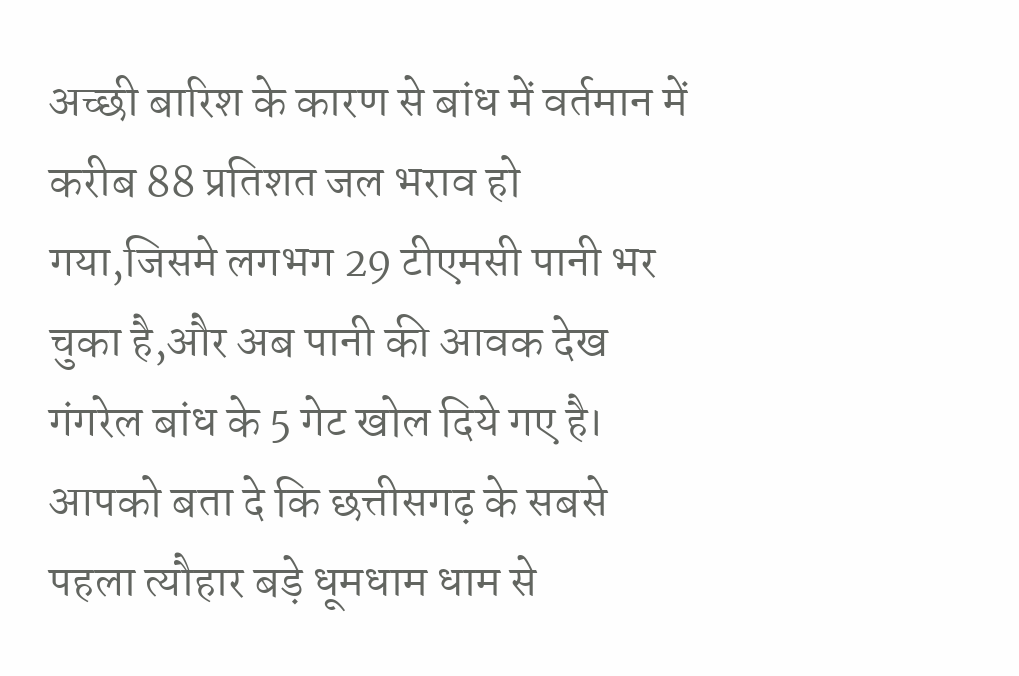अच्छी बारिश के कारण से बांध में वर्तमान में करीब 88 प्रतिशत जल भराव हो गया,जिसमे लगभग 29 टीएमसी पानी भर चुका है,और अब पानी की आवक देख गंगरेल बांध के 5 गेट खोल दिये गए है।
आपको बता दे कि छत्तीसगढ़ के सबसे पहला त्यौहार बड़े धूमधाम धाम से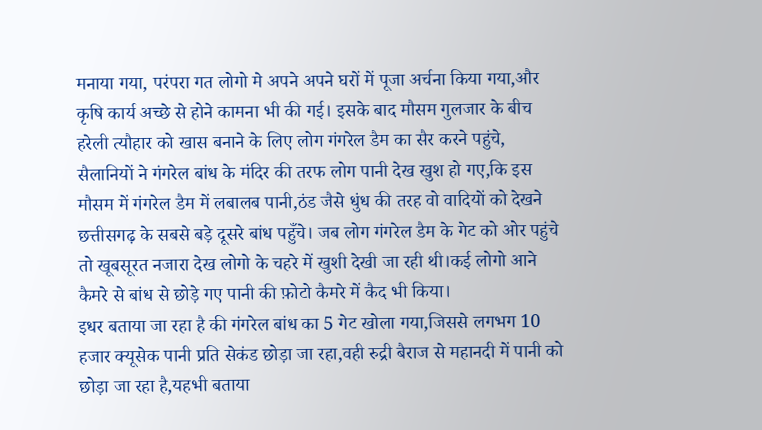मनाया गया, परंपरा गत लोगो मे अपने अपने घरों में पूजा अर्चना किया गया,और कृषि कार्य अच्छे से होने कामना भी की गई। इसके बाद मौसम गुलजार के बीच हरेली त्यौहार को खास बनाने के लिए लोग गंगरेल डैम का सैर करने पहुंचे, सैलानियों ने गंगरेल बांध के मंदिर की तरफ लोग पानी देख खुश हो गए,कि इस मौसम में गंगरेल डैम में लबालब पानी,ठंड जैसे धुंध की तरह वो वादियों को देखने छत्तीसगढ़ के सबसे बड़े दूसरे बांध पहुँचे। जब लोग गंगरेल डैम के गेट को ओर पहुंचे तो खूबसूरत नजारा देख लोगो के चहरे में खुशी देखी जा रही थी।कई लोगो आने कैमरे से बांध से छोड़े गए पानी की फ़ोटो कैमरे में कैद भी किया।
इधर बताया जा रहा है की गंगरेल बांध का 5 गेट खोला गया,जिससे लगभग 10 हजार क्यूसेक पानी प्रति सेकंड छोड़ा जा रहा,वही रुद्री बैराज से महानदी में पानी को छोड़ा जा रहा है,यहभी बताया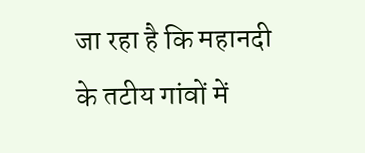जा रहा है कि महानदी के तटीय गांवों में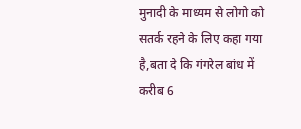मुनादी के माध्यम से लोगो को सतर्क रहने के लिए कहा गया है,बता दे कि गंगरेल बांध में करीब 6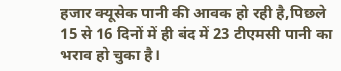हजार क्यूसेक पानी की आवक हो रही है,पिछले 15 से 16 दिनों में ही बंद में 23 टीएमसी पानी का भराव हो चुका है।